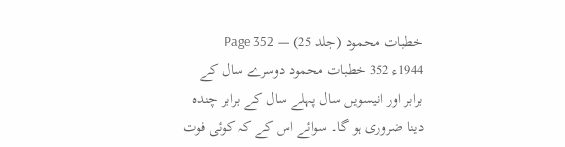خطبات محمود (جلد 25) — Page 352
1944ء 352 خطبات محمود دوسرے سال کے برابر اور انیسویں سال پہلے سال کے برابر چندہ دینا ضروری ہو گا۔ سوائے اس کے کہ کوئی فوت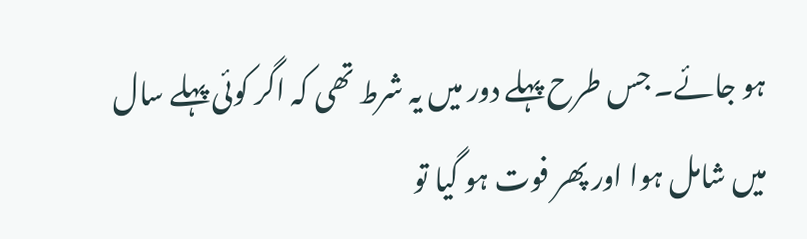ہو جائے۔ جس طرح پہلے دور میں یہ شرط تھی کہ اگر کوئی پہلے سال میں شامل ہوا اور پھر فوت ہو گیا تو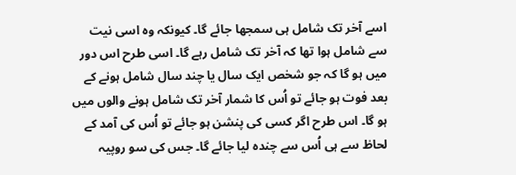اسے آخر تک شامل ہی سمجھا جائے گا۔ کیونکہ وہ اسی نیت سے شامل ہوا تھا کہ آخر تک شامل رہے گا۔ اسی طرح اس دور میں ہو گا کہ جو شخص ایک سال یا چند سال شامل ہونے کے بعد فوت ہو جائے تو اُس کا شمار آخر تک شامل ہونے والوں میں ہو گا۔ اس طرح اگر کسی کی پنشن ہو جائے تو اُس کی آمد کے لحاظ سے ہی اُس سے چندہ لیا جائے گا۔ جس کی سو روپیہ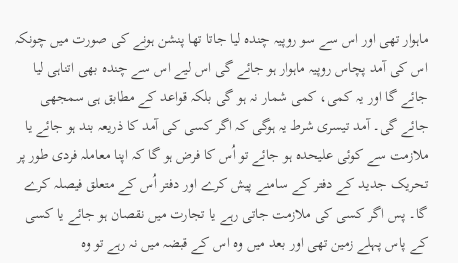ماہوار تھی اور اس سے سو روپیہ چندہ لیا جاتا تھا پنشن ہونے کی صورت میں چونکہ اس کی آمد پچاس روپیہ ماہوار ہو جائے گی اس لیے اس سے چندہ بھی اتناہی لیا جائے گا اور یہ کمی، کمی شمار نہ ہو گی بلکہ قواعد کے مطابق ہی سمجھی جائے گی۔ آمد تیسری شرط یہ ہوگی کہ اگر کسی کی آمد کا ذریعہ بند ہو جائے یا ملازمت سے کوئی علیحدہ ہو جائے تو اُس کا فرض ہو گا کہ اپنا معاملہ فردی طور پر تحریک جدید کے دفتر کے سامنے پیش کرے اور دفتر اُس کے متعلق فیصلہ کرے گا۔ پس اگر کسی کی ملازمت جاتی رہے یا تجارت میں نقصان ہو جائے یا کسی کے پاس پہلے زمین تھی اور بعد میں وہ اس کے قبضہ میں نہ رہے تو وہ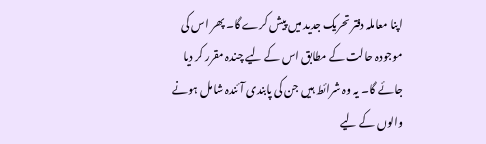اپنا معاملہ دفتر تحریک جدید میں پیش کرے گا۔ پھر اس کی موجودہ حالت کے مطابق اس کے لیے چندہ مقرر کر دیا جائے گا۔ یہ وہ شرائط ہیں جن کی پابندی آئندہ شامل ہونے والوں کے لیے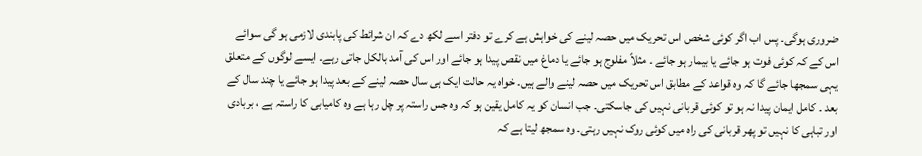ضروری ہوگی۔ پس اب اگر کوئی شخص اس تحریک میں حصہ لینے کی خواہش ہے کرے تو دفتر اسے لکھ دے کہ ان شرائط کی پابندی لازمی ہو گی سوائے اس کے کہ کوئی فوت ہو جائے یا بیمار ہو جائے ۔ مثلاً مفلوج ہو جائے یا دماغ میں نقص پیدا ہو جائے اور اس کی آمد بالکل جاتی رہے۔ ایسے لوگوں کے متعلق یہی سمجھا جائے گا کہ وہ قواعد کے مطابق اس تحریک میں حصہ لینے والے ہیں۔ خواہ یہ حالت ایک ہی سال حصہ لینے کے بعد پیدا ہو جائے یا چند سال کے بعد ۔ کامل ایمان پیدا نہ ہو تو کوئی قربانی نہیں کی جاسکتی۔ جب انسان کو یہ کامل یقین ہو کہ وہ جس راستہ پر چل رہا ہے وہ کامیابی کا راستہ ہے ، بربادی اور تباہی کا نہیں تو پھر قربانی کی راہ میں کوئی روک نہیں رہتی۔ وہ سمجھ لیتا ہے کہ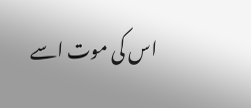اس کی موت اسے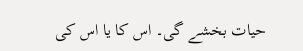حیات بخشے گی۔ اس کا یا اس کی